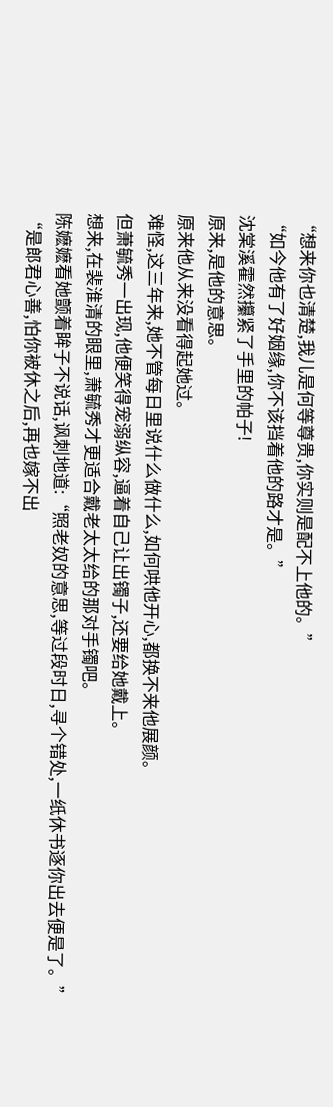“想来你也清楚,我儿是何等尊贵,你实则是配不上他的。”
“如今他有了好姻缘,你不该挡着他的路才是。”
沈棠溪霍然攥紧了手里的帕子!
原来,是他的意思。
原来他从来没看得起她过。
难怪,这三年来,她不管每日里说什么做什么,如何哄他开心,都换不来他展颜。
但萧毓秀一出现,他便笑得宠溺纵容,逼着自己让出镯子,还要给她戴上。
想来,在裴淮清的眼里,萧毓秀才更适合戴老太太给的那对手镯吧。
陈嬷嬷看她颤着眸子不说话,讽刺地道:“照老奴的意思,等过段时日,寻个错处,一纸休书逐你出去便是了。”
“是郎君心善,怕你被休之后,再也嫁不出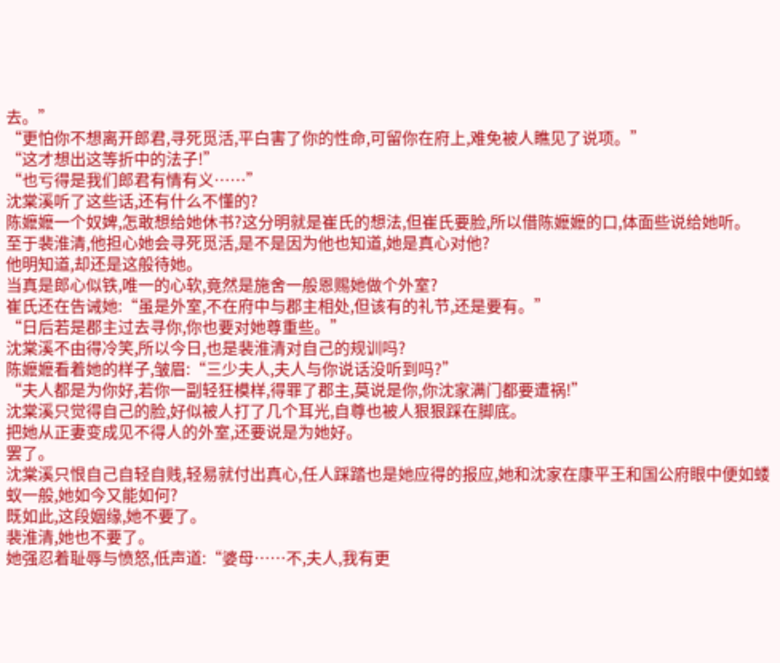去。”
“更怕你不想离开郎君,寻死觅活,平白害了你的性命,可留你在府上,难免被人瞧见了说项。”
“这才想出这等折中的法子!”
“也亏得是我们郎君有情有义……”
沈棠溪听了这些话,还有什么不懂的?
陈嬷嬷一个奴婢,怎敢想给她休书?这分明就是崔氏的想法,但崔氏要脸,所以借陈嬷嬷的口,体面些说给她听。
至于裴淮清,他担心她会寻死觅活,是不是因为他也知道,她是真心对他?
他明知道,却还是这般待她。
当真是郎心似铁,唯一的心软,竟然是施舍一般恩赐她做个外室?
崔氏还在告诫她:“虽是外室,不在府中与郡主相处,但该有的礼节,还是要有。”
“日后若是郡主过去寻你,你也要对她尊重些。”
沈棠溪不由得冷笑,所以今日,也是裴淮清对自己的规训吗?
陈嬷嬷看着她的样子,皱眉:“三少夫人,夫人与你说话没听到吗?”
“夫人都是为你好,若你一副轻狂模样,得罪了郡主,莫说是你,你沈家满门都要遭祸!”
沈棠溪只觉得自己的脸,好似被人打了几个耳光,自尊也被人狠狠踩在脚底。
把她从正妻变成见不得人的外室,还要说是为她好。
罢了。
沈棠溪只恨自己自轻自贱,轻易就付出真心,任人踩踏也是她应得的报应,她和沈家在康平王和国公府眼中便如蝼蚁一般,她如今又能如何?
既如此,这段姻缘,她不要了。
裴淮清,她也不要了。
她强忍着耻辱与愤怒,低声道:“婆母……不,夫人,我有更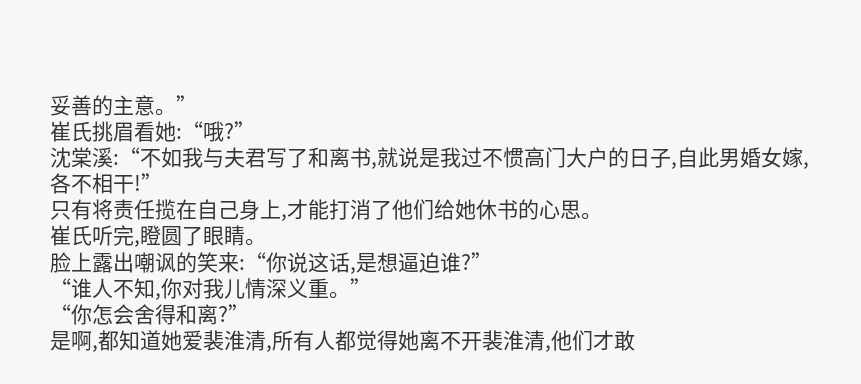妥善的主意。”
崔氏挑眉看她:“哦?”
沈棠溪:“不如我与夫君写了和离书,就说是我过不惯高门大户的日子,自此男婚女嫁,各不相干!”
只有将责任揽在自己身上,才能打消了他们给她休书的心思。
崔氏听完,瞪圆了眼睛。
脸上露出嘲讽的笑来:“你说这话,是想逼迫谁?”
“谁人不知,你对我儿情深义重。”
“你怎会舍得和离?”
是啊,都知道她爱裴淮清,所有人都觉得她离不开裴淮清,他们才敢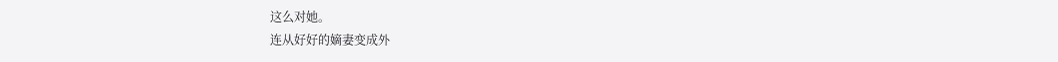这么对她。
连从好好的嫡妻变成外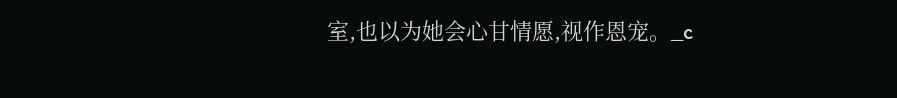室,也以为她会心甘情愿,视作恩宠。_c